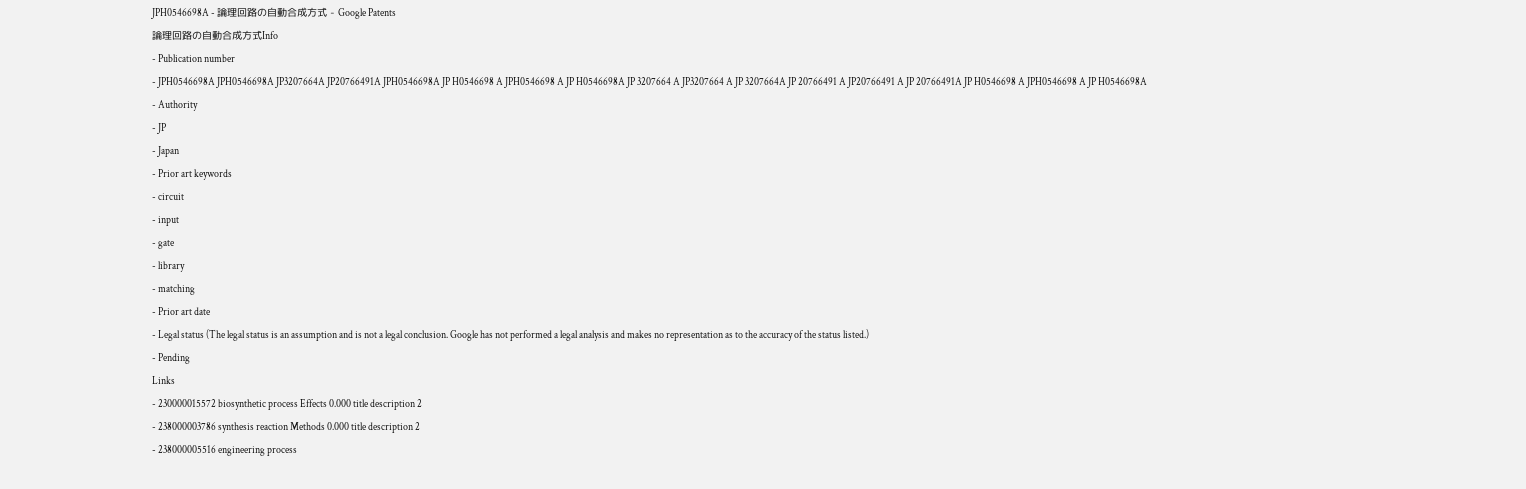JPH0546698A - 論理回路の自動合成方式 - Google Patents
論理回路の自動合成方式Info
- Publication number
- JPH0546698A JPH0546698A JP3207664A JP20766491A JPH0546698A JP H0546698 A JPH0546698 A JP H0546698A JP 3207664 A JP3207664 A JP 3207664A JP 20766491 A JP20766491 A JP 20766491A JP H0546698 A JPH0546698 A JP H0546698A
- Authority
- JP
- Japan
- Prior art keywords
- circuit
- input
- gate
- library
- matching
- Prior art date
- Legal status (The legal status is an assumption and is not a legal conclusion. Google has not performed a legal analysis and makes no representation as to the accuracy of the status listed.)
- Pending
Links
- 230000015572 biosynthetic process Effects 0.000 title description 2
- 238000003786 synthesis reaction Methods 0.000 title description 2
- 238000005516 engineering process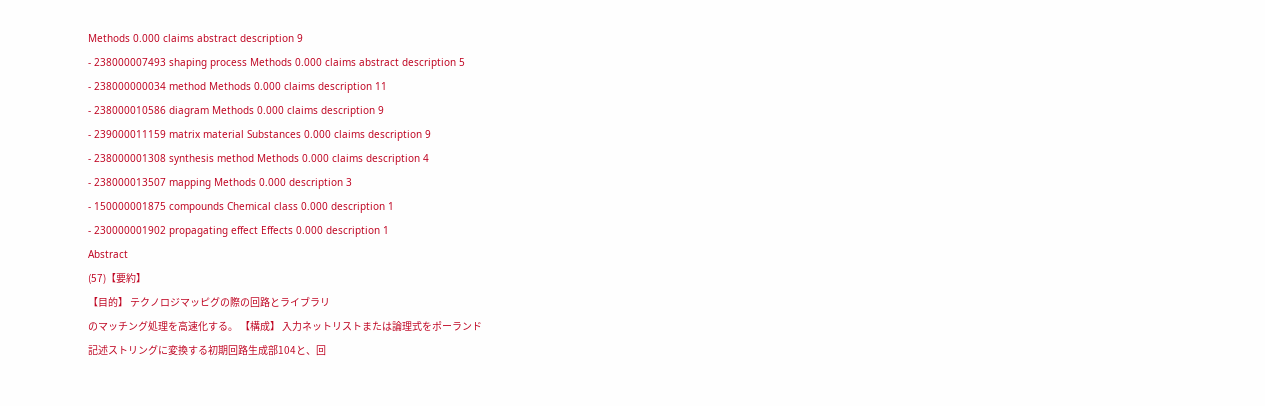Methods 0.000 claims abstract description 9
- 238000007493 shaping process Methods 0.000 claims abstract description 5
- 238000000034 method Methods 0.000 claims description 11
- 238000010586 diagram Methods 0.000 claims description 9
- 239000011159 matrix material Substances 0.000 claims description 9
- 238000001308 synthesis method Methods 0.000 claims description 4
- 238000013507 mapping Methods 0.000 description 3
- 150000001875 compounds Chemical class 0.000 description 1
- 230000001902 propagating effect Effects 0.000 description 1
Abstract
(57)【要約】
【目的】 テクノロジマッピグの際の回路とライブラリ
のマッチング処理を高速化する。 【構成】 入力ネットリストまたは論理式をポーランド
記述ストリングに変換する初期回路生成部104と、回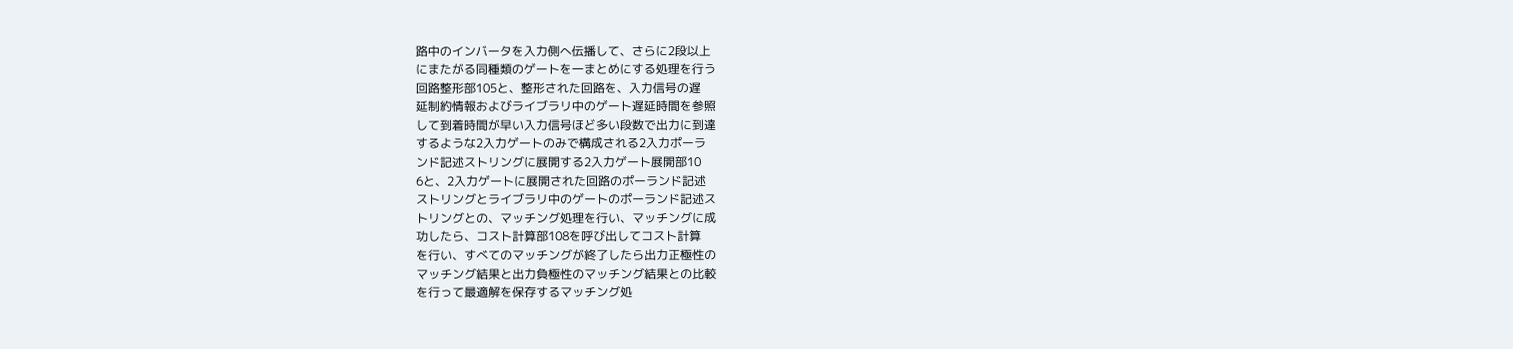路中のインバータを入力側へ伝播して、さらに2段以上
にまたがる同種類のゲートを一まとめにする処理を行う
回路整形部105と、整形された回路を、入力信号の遅
延制約情報およびライブラリ中のゲート遅延時間を参照
して到着時間が早い入力信号ほど多い段数で出力に到達
するような2入力ゲートのみで構成される2入力ポーラ
ンド記述ストリングに展開する2入力ゲート展開部10
6と、2入力ゲートに展開された回路のポーランド記述
ストリングとライブラリ中のゲートのポーランド記述ス
トリングとの、マッチング処理を行い、マッチングに成
功したら、コスト計算部108を呼び出してコスト計算
を行い、すべてのマッチングが終了したら出力正極性の
マッチング結果と出力負極性のマッチング結果との比較
を行って最適解を保存するマッチング処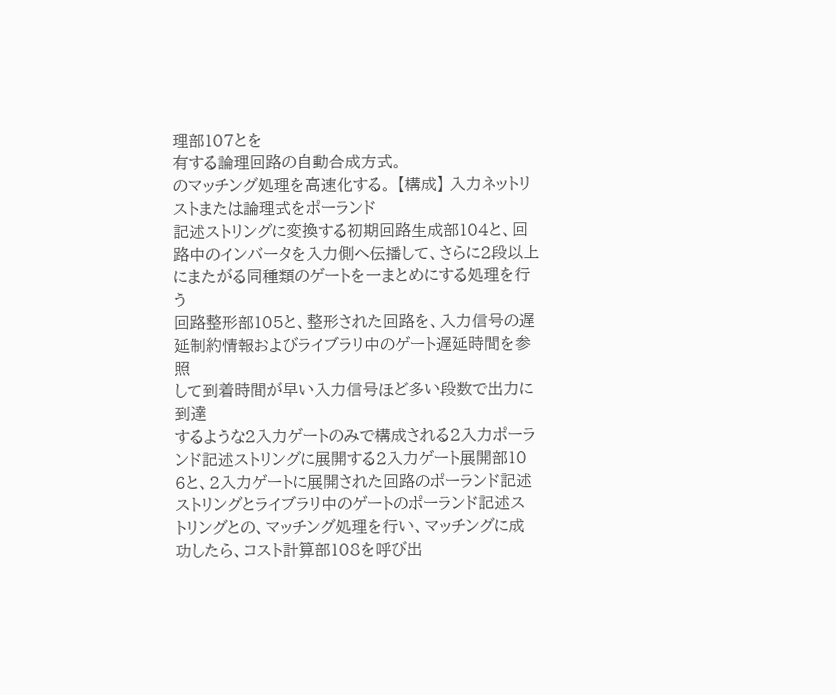理部107とを
有する論理回路の自動合成方式。
のマッチング処理を高速化する。 【構成】 入力ネットリストまたは論理式をポーランド
記述ストリングに変換する初期回路生成部104と、回
路中のインバータを入力側へ伝播して、さらに2段以上
にまたがる同種類のゲートを一まとめにする処理を行う
回路整形部105と、整形された回路を、入力信号の遅
延制約情報およびライブラリ中のゲート遅延時間を参照
して到着時間が早い入力信号ほど多い段数で出力に到達
するような2入力ゲートのみで構成される2入力ポーラ
ンド記述ストリングに展開する2入力ゲート展開部10
6と、2入力ゲートに展開された回路のポーランド記述
ストリングとライブラリ中のゲートのポーランド記述ス
トリングとの、マッチング処理を行い、マッチングに成
功したら、コスト計算部108を呼び出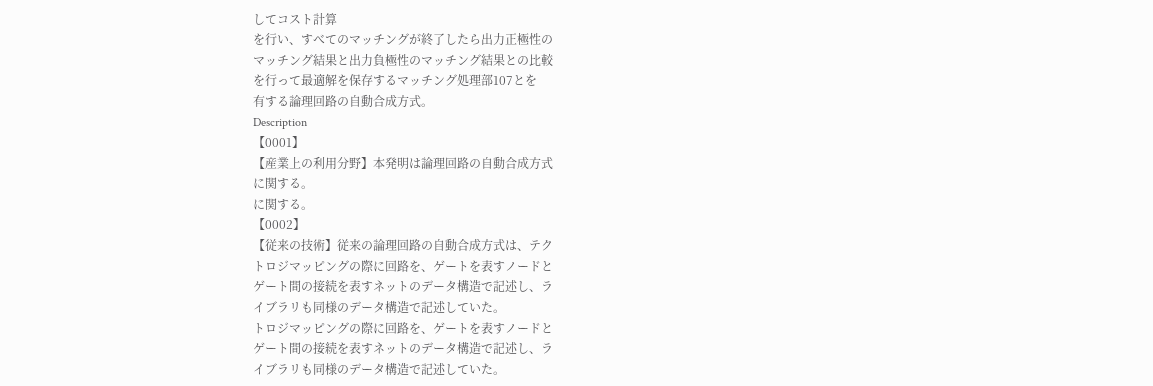してコスト計算
を行い、すべてのマッチングが終了したら出力正極性の
マッチング結果と出力負極性のマッチング結果との比較
を行って最適解を保存するマッチング処理部107とを
有する論理回路の自動合成方式。
Description
【0001】
【産業上の利用分野】本発明は論理回路の自動合成方式
に関する。
に関する。
【0002】
【従来の技術】従来の論理回路の自動合成方式は、テク
トロジマッピングの際に回路を、ゲートを表すノードと
ゲート間の接続を表すネットのデータ構造で記述し、ラ
イブラリも同様のデータ構造で記述していた。
トロジマッピングの際に回路を、ゲートを表すノードと
ゲート間の接続を表すネットのデータ構造で記述し、ラ
イブラリも同様のデータ構造で記述していた。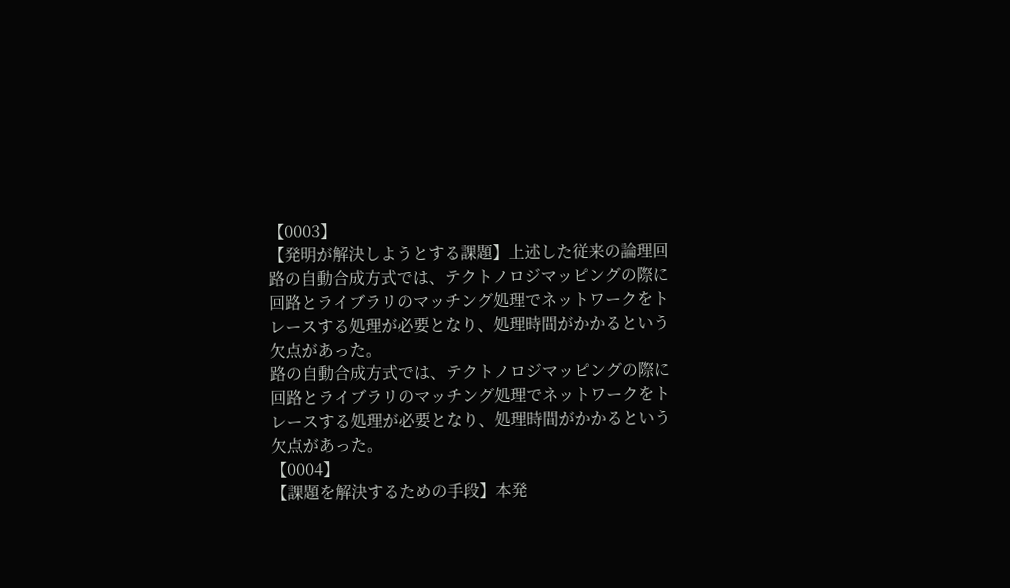【0003】
【発明が解決しようとする課題】上述した従来の論理回
路の自動合成方式では、テクトノロジマッピングの際に
回路とライブラリのマッチング処理でネットワークをト
レースする処理が必要となり、処理時間がかかるという
欠点があった。
路の自動合成方式では、テクトノロジマッピングの際に
回路とライブラリのマッチング処理でネットワークをト
レースする処理が必要となり、処理時間がかかるという
欠点があった。
【0004】
【課題を解決するための手段】本発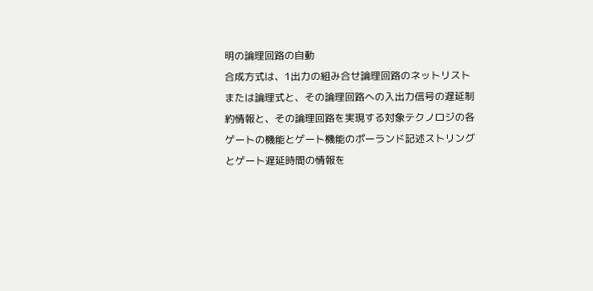明の論理回路の自動
合成方式は、1出力の組み合せ論理回路のネットリスト
または論理式と、その論理回路への入出力信号の遅延制
約情報と、その論理回路を実現する対象テクノロジの各
ゲートの機能とゲート機能のポーランド記述ストリング
とゲート遅延時間の情報を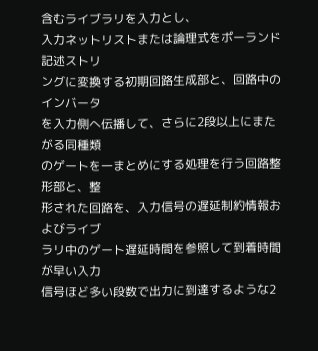含むライブラリを入力とし、
入力ネットリストまたは論理式をポーランド記述ストリ
ングに変換する初期回路生成部と、回路中のインバータ
を入力側へ伝播して、さらに2段以上にまたがる同種類
のゲートを一まとめにする処理を行う回路整形部と、整
形された回路を、入力信号の遅延制約情報およびライブ
ラリ中のゲート遅延時間を参照して到着時間が早い入力
信号ほど多い段数で出力に到達するような2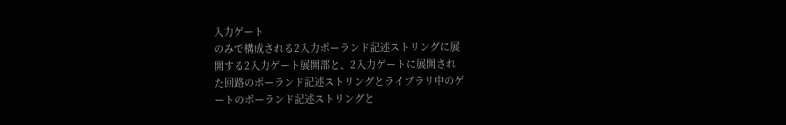入力ゲート
のみで構成される2入力ポーランド記述ストリングに展
開する2入力ゲート展開部と、2入力ゲートに展開され
た回路のポーランド記述ストリングとライブラリ中のゲ
ートのポーランド記述ストリングと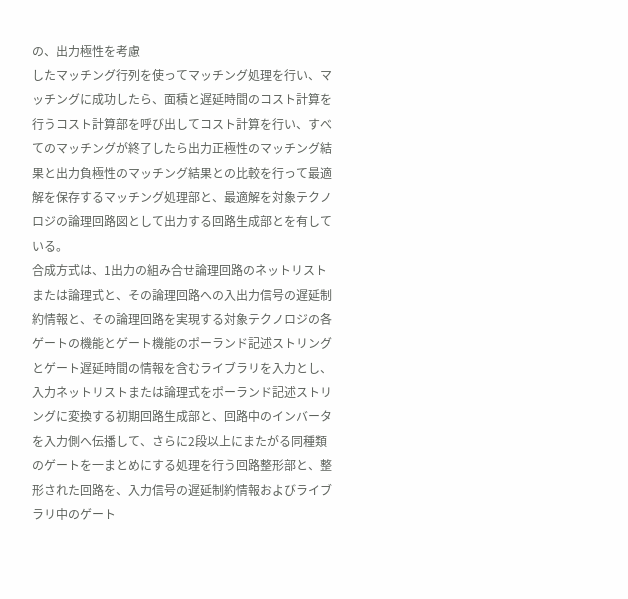の、出力極性を考慮
したマッチング行列を使ってマッチング処理を行い、マ
ッチングに成功したら、面積と遅延時間のコスト計算を
行うコスト計算部を呼び出してコスト計算を行い、すべ
てのマッチングが終了したら出力正極性のマッチング結
果と出力負極性のマッチング結果との比較を行って最適
解を保存するマッチング処理部と、最適解を対象テクノ
ロジの論理回路図として出力する回路生成部とを有して
いる。
合成方式は、1出力の組み合せ論理回路のネットリスト
または論理式と、その論理回路への入出力信号の遅延制
約情報と、その論理回路を実現する対象テクノロジの各
ゲートの機能とゲート機能のポーランド記述ストリング
とゲート遅延時間の情報を含むライブラリを入力とし、
入力ネットリストまたは論理式をポーランド記述ストリ
ングに変換する初期回路生成部と、回路中のインバータ
を入力側へ伝播して、さらに2段以上にまたがる同種類
のゲートを一まとめにする処理を行う回路整形部と、整
形された回路を、入力信号の遅延制約情報およびライブ
ラリ中のゲート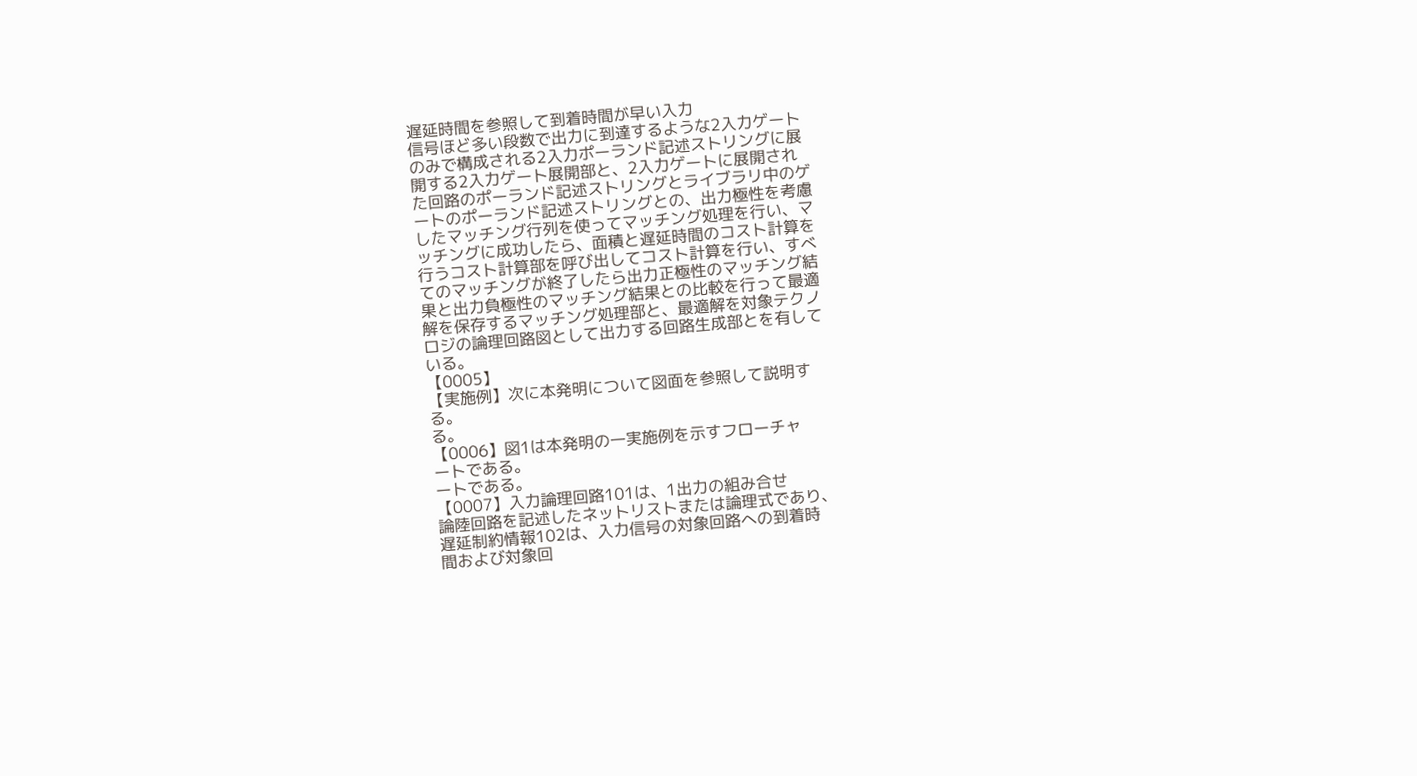遅延時間を参照して到着時間が早い入力
信号ほど多い段数で出力に到達するような2入力ゲート
のみで構成される2入力ポーランド記述ストリングに展
開する2入力ゲート展開部と、2入力ゲートに展開され
た回路のポーランド記述ストリングとライブラリ中のゲ
ートのポーランド記述ストリングとの、出力極性を考慮
したマッチング行列を使ってマッチング処理を行い、マ
ッチングに成功したら、面積と遅延時間のコスト計算を
行うコスト計算部を呼び出してコスト計算を行い、すべ
てのマッチングが終了したら出力正極性のマッチング結
果と出力負極性のマッチング結果との比較を行って最適
解を保存するマッチング処理部と、最適解を対象テクノ
ロジの論理回路図として出力する回路生成部とを有して
いる。
【0005】
【実施例】次に本発明について図面を参照して説明す
る。
る。
【0006】図1は本発明の一実施例を示すフローチャ
ートである。
ートである。
【0007】入力論理回路101は、1出力の組み合せ
論陸回路を記述したネットリストまたは論理式であり、
遅延制約情報102は、入力信号の対象回路への到着時
間および対象回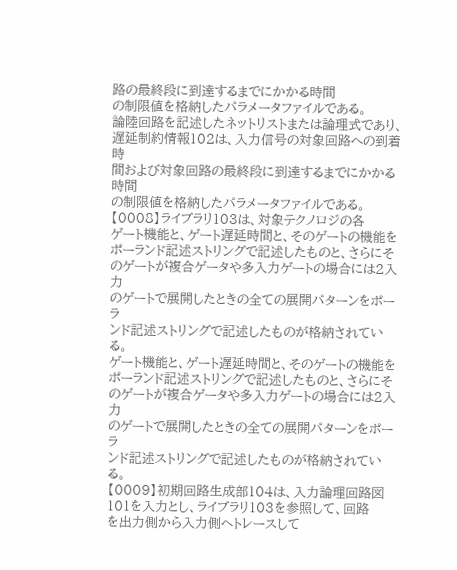路の最終段に到達するまでにかかる時間
の制限値を格納したパラメータファイルである。
論陸回路を記述したネットリストまたは論理式であり、
遅延制約情報102は、入力信号の対象回路への到着時
間および対象回路の最終段に到達するまでにかかる時間
の制限値を格納したパラメータファイルである。
【0008】ライブラリ103は、対象テクノロジの各
ゲート機能と、ゲート遅延時間と、そのゲートの機能を
ポーランド記述ストリングで記述したものと、さらにそ
のゲートが複合ゲータや多入力ゲートの場合には2入力
のゲートで展開したときの全ての展開パターンをポーラ
ンド記述ストリングで記述したものが格納されている。
ゲート機能と、ゲート遅延時間と、そのゲートの機能を
ポーランド記述ストリングで記述したものと、さらにそ
のゲートが複合ゲータや多入力ゲートの場合には2入力
のゲートで展開したときの全ての展開パターンをポーラ
ンド記述ストリングで記述したものが格納されている。
【0009】初期回路生成部104は、入力論理回路図
101を入力とし、ライブラリ103を参照して、回路
を出力側から入力側へトレースして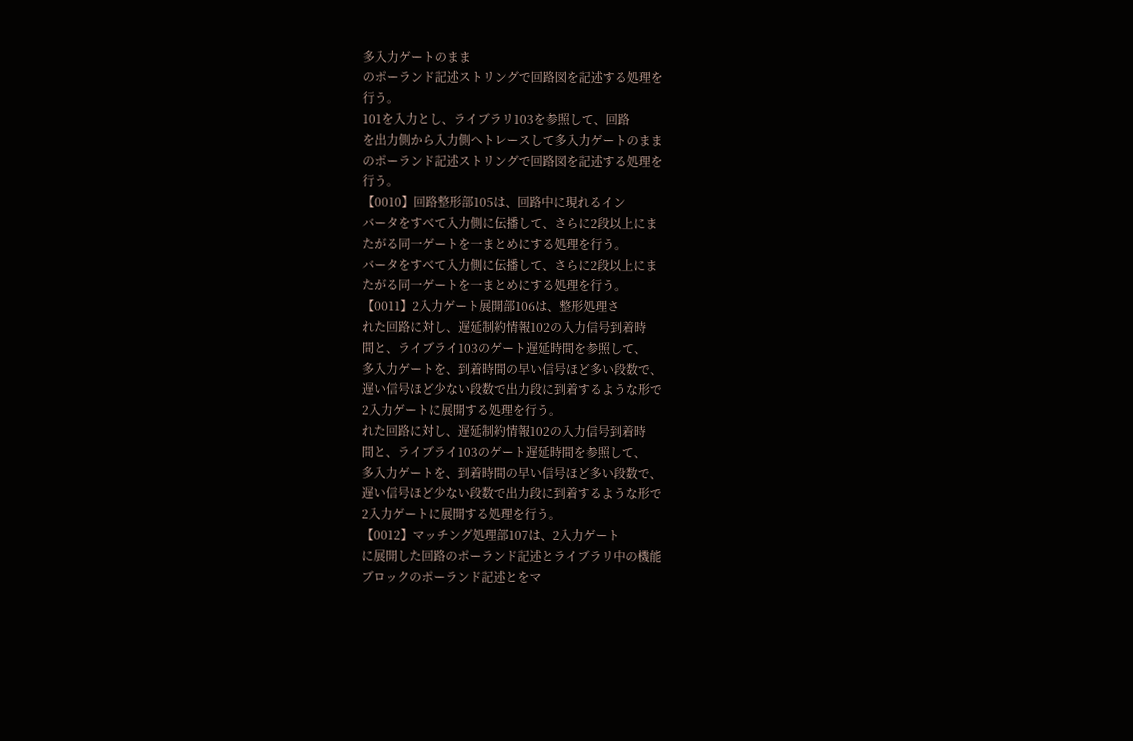多入力ゲートのまま
のポーランド記述ストリングで回路図を記述する処理を
行う。
101を入力とし、ライブラリ103を参照して、回路
を出力側から入力側へトレースして多入力ゲートのまま
のポーランド記述ストリングで回路図を記述する処理を
行う。
【0010】回路整形部105は、回路中に現れるイン
バータをすべて入力側に伝播して、さらに2段以上にま
たがる同一ゲートを一まとめにする処理を行う。
バータをすべて入力側に伝播して、さらに2段以上にま
たがる同一ゲートを一まとめにする処理を行う。
【0011】2入力ゲート展開部106は、整形処理さ
れた回路に対し、遅延制約情報102の入力信号到着時
間と、ライブライ103のゲート遅延時間を参照して、
多入力ゲートを、到着時間の早い信号ほど多い段数で、
遅い信号ほど少ない段数で出力段に到着するような形で
2入力ゲートに展開する処理を行う。
れた回路に対し、遅延制約情報102の入力信号到着時
間と、ライブライ103のゲート遅延時間を参照して、
多入力ゲートを、到着時間の早い信号ほど多い段数で、
遅い信号ほど少ない段数で出力段に到着するような形で
2入力ゲートに展開する処理を行う。
【0012】マッチング処理部107は、2入力ゲート
に展開した回路のポーランド記述とライブラリ中の機能
ブロックのポーランド記述とをマ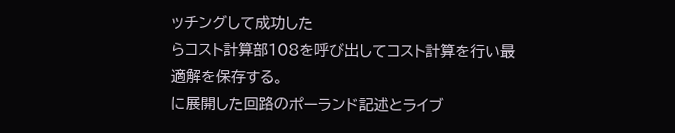ッチングして成功した
らコスト計算部108を呼び出してコスト計算を行い最
適解を保存する。
に展開した回路のポーランド記述とライブ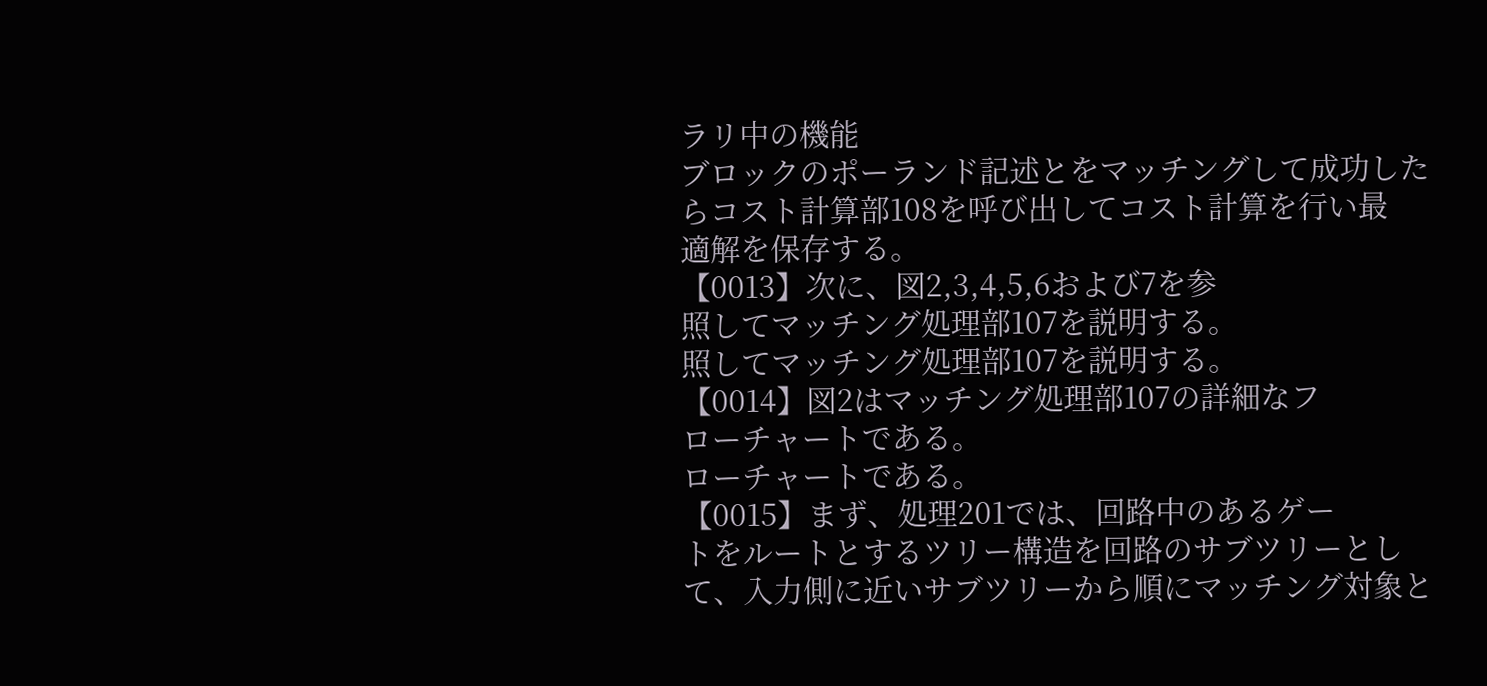ラリ中の機能
ブロックのポーランド記述とをマッチングして成功した
らコスト計算部108を呼び出してコスト計算を行い最
適解を保存する。
【0013】次に、図2,3,4,5,6および7を参
照してマッチング処理部107を説明する。
照してマッチング処理部107を説明する。
【0014】図2はマッチング処理部107の詳細なフ
ローチャートである。
ローチャートである。
【0015】まず、処理201では、回路中のあるゲー
トをルートとするツリー構造を回路のサブツリーとし
て、入力側に近いサブツリーから順にマッチング対象と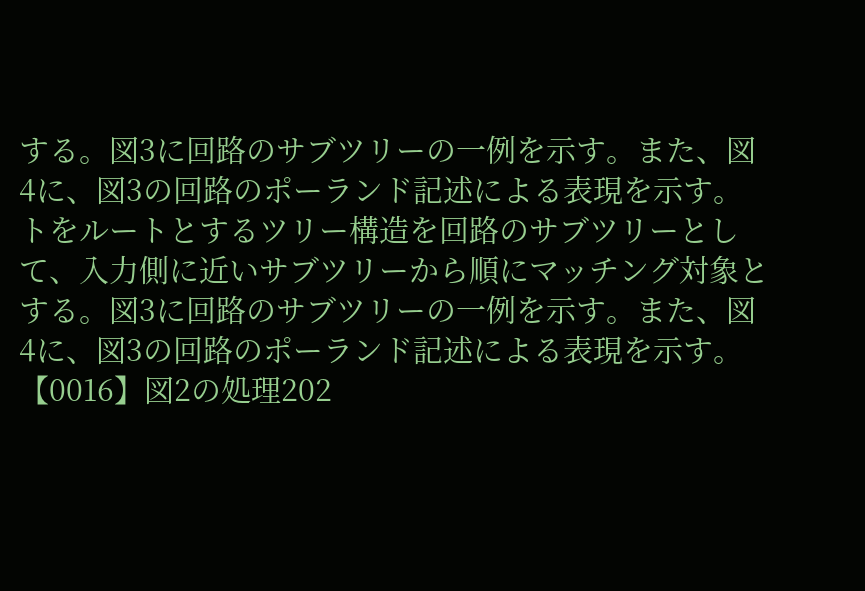する。図3に回路のサブツリーの一例を示す。また、図
4に、図3の回路のポーランド記述による表現を示す。
トをルートとするツリー構造を回路のサブツリーとし
て、入力側に近いサブツリーから順にマッチング対象と
する。図3に回路のサブツリーの一例を示す。また、図
4に、図3の回路のポーランド記述による表現を示す。
【0016】図2の処理202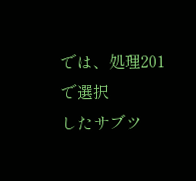では、処理201で選択
したサブツ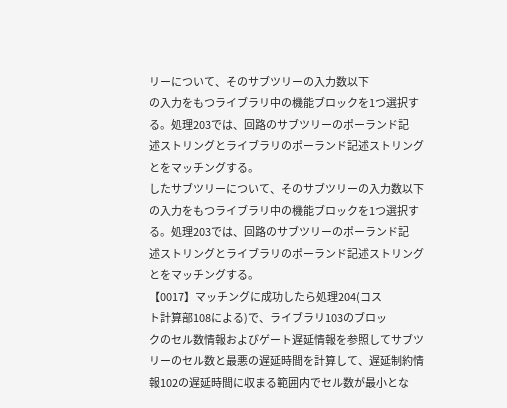リーについて、そのサブツリーの入力数以下
の入力をもつライブラリ中の機能ブロックを1つ選択す
る。処理203では、回路のサブツリーのポーランド記
述ストリングとライブラリのポーランド記述ストリング
とをマッチングする。
したサブツリーについて、そのサブツリーの入力数以下
の入力をもつライブラリ中の機能ブロックを1つ選択す
る。処理203では、回路のサブツリーのポーランド記
述ストリングとライブラリのポーランド記述ストリング
とをマッチングする。
【0017】マッチングに成功したら処理204(コス
ト計算部108による)で、ライブラリ103のブロッ
クのセル数情報およびゲート遅延情報を参照してサブツ
リーのセル数と最悪の遅延時間を計算して、遅延制約情
報102の遅延時間に収まる範囲内でセル数が最小とな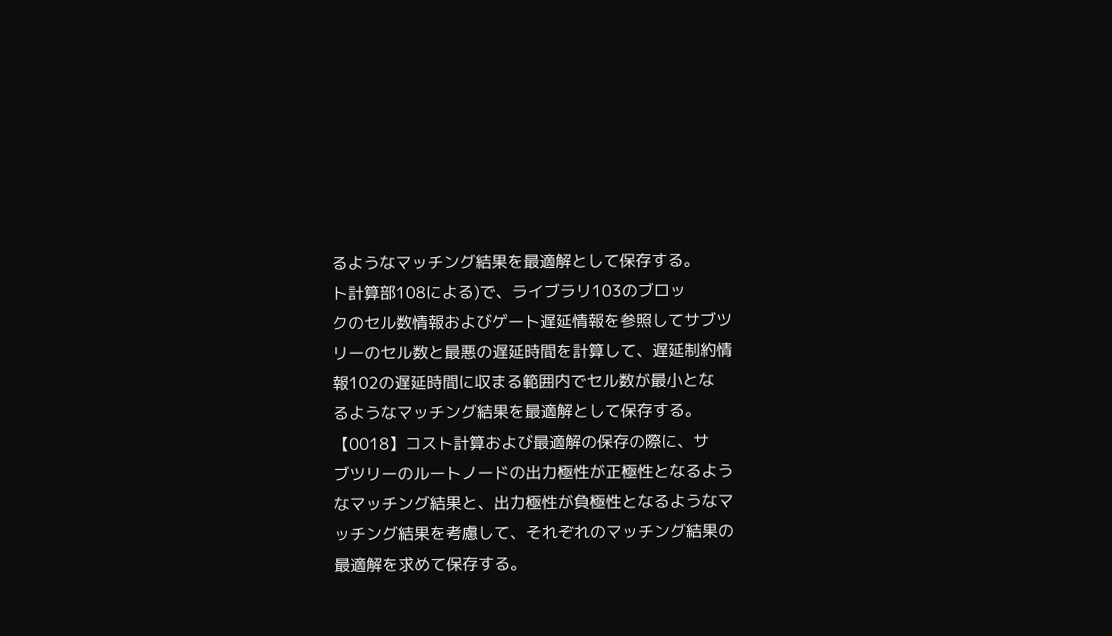るようなマッチング結果を最適解として保存する。
ト計算部108による)で、ライブラリ103のブロッ
クのセル数情報およびゲート遅延情報を参照してサブツ
リーのセル数と最悪の遅延時間を計算して、遅延制約情
報102の遅延時間に収まる範囲内でセル数が最小とな
るようなマッチング結果を最適解として保存する。
【0018】コスト計算および最適解の保存の際に、サ
ブツリーのルートノードの出力極性が正極性となるよう
なマッチング結果と、出力極性が負極性となるようなマ
ッチング結果を考慮して、それぞれのマッチング結果の
最適解を求めて保存する。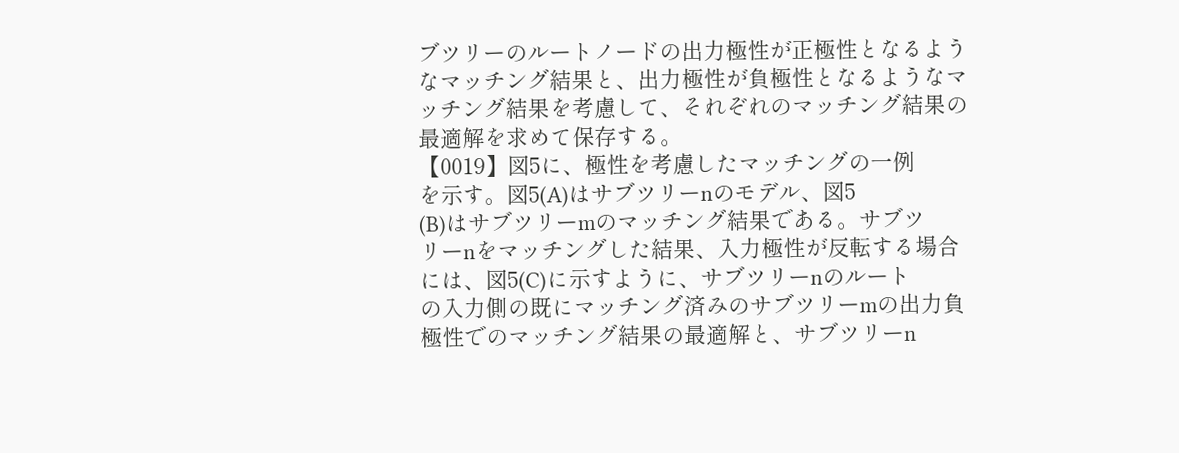ブツリーのルートノードの出力極性が正極性となるよう
なマッチング結果と、出力極性が負極性となるようなマ
ッチング結果を考慮して、それぞれのマッチング結果の
最適解を求めて保存する。
【0019】図5に、極性を考慮したマッチングの一例
を示す。図5(A)はサブツリーnのモデル、図5
(B)はサブツリーmのマッチング結果である。サブツ
リーnをマッチングした結果、入力極性が反転する場合
には、図5(C)に示すように、サブツリーnのルート
の入力側の既にマッチング済みのサブツリーmの出力負
極性でのマッチング結果の最適解と、サブツリーn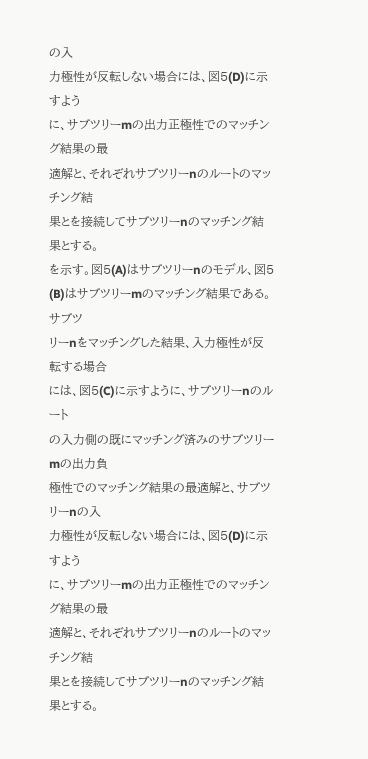の入
力極性が反転しない場合には、図5(D)に示すよう
に、サブツリーmの出力正極性でのマッチング結果の最
適解と、それぞれサブツリーnのルートのマッチング結
果とを接続してサブツリーnのマッチング結果とする。
を示す。図5(A)はサブツリーnのモデル、図5
(B)はサブツリーmのマッチング結果である。サブツ
リーnをマッチングした結果、入力極性が反転する場合
には、図5(C)に示すように、サブツリーnのルート
の入力側の既にマッチング済みのサブツリーmの出力負
極性でのマッチング結果の最適解と、サブツリーnの入
力極性が反転しない場合には、図5(D)に示すよう
に、サブツリーmの出力正極性でのマッチング結果の最
適解と、それぞれサブツリーnのルートのマッチング結
果とを接続してサブツリーnのマッチング結果とする。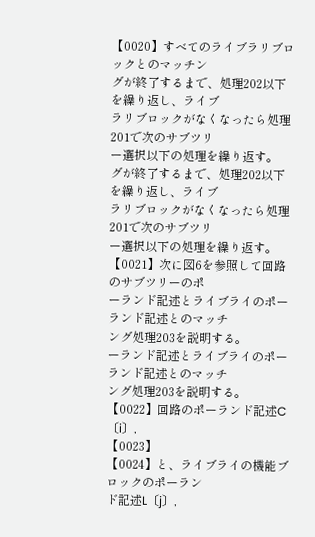【0020】すべてのライブラリブロックとのマッチン
グが終了するまで、処理202以下を繰り返し、ライブ
ラリブロックがなくなったら処理201で次のサブツリ
ー選択以下の処理を繰り返す。
グが終了するまで、処理202以下を繰り返し、ライブ
ラリブロックがなくなったら処理201で次のサブツリ
ー選択以下の処理を繰り返す。
【0021】次に図6を参照して回路のサブツリーのポ
ーランド記述とライブライのポーランド記述とのマッチ
ング処理203を説明する。
ーランド記述とライブライのポーランド記述とのマッチ
ング処理203を説明する。
【0022】回路のポーランド記述C〔i〕,
【0023】
【0024】と、ライブライの機能ブロックのポーラン
ド記述L〔j〕,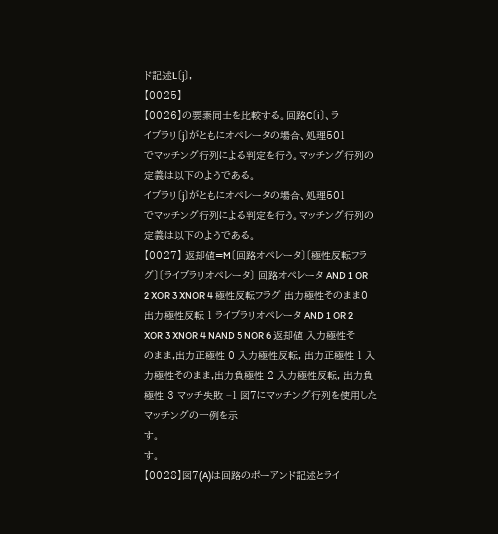ド記述L〔j〕,
【0025】
【0026】の要素同士を比較する。回路C〔i〕、ラ
イブラリ〔j〕がともにオペレータの場合、処理501
でマッチング行列による判定を行う。マッチング行列の
定義は以下のようである。
イブラリ〔j〕がともにオペレータの場合、処理501
でマッチング行列による判定を行う。マッチング行列の
定義は以下のようである。
【0027】 返却値=M〔回路オペレータ〕〔極性反転フラグ〕〔ライブラリオペレータ〕 回路オペレータ AND 1 OR 2 XOR 3 XNOR 4 極性反転フラグ 出力極性そのまま0 出力極性反転 1 ライブラリオペレータ AND 1 OR 2 XOR 3 XNOR 4 NAND 5 NOR 6 返却値 入力極性そのまま,出力正極性 0 入力極性反転, 出力正極性 1 入力極性そのまま,出力負極性 2 入力極性反転, 出力負極性 3 マッチ失敗 −1 図7にマッチング行列を使用したマッチングの一例を示
す。
す。
【0028】図7(A)は回路のポーアンド記述とライ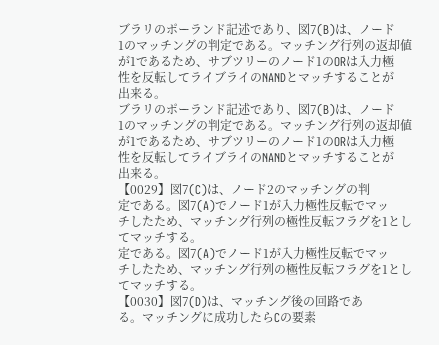ブラリのポーランド記述であり、図7(B)は、ノード
1のマッチングの判定である。マッチング行列の返却値
が1であるため、サブツリーのノード1のORは入力極
性を反転してライブライのNANDとマッチすることが
出来る。
ブラリのポーランド記述であり、図7(B)は、ノード
1のマッチングの判定である。マッチング行列の返却値
が1であるため、サブツリーのノード1のORは入力極
性を反転してライブライのNANDとマッチすることが
出来る。
【0029】図7(C)は、ノード2のマッチングの判
定である。図7(A)でノード1が入力極性反転でマッ
チしたため、マッチング行列の極性反転フラグを1とし
てマッチする。
定である。図7(A)でノード1が入力極性反転でマッ
チしたため、マッチング行列の極性反転フラグを1とし
てマッチする。
【0030】図7(D)は、マッチング後の回路であ
る。マッチングに成功したらCの要素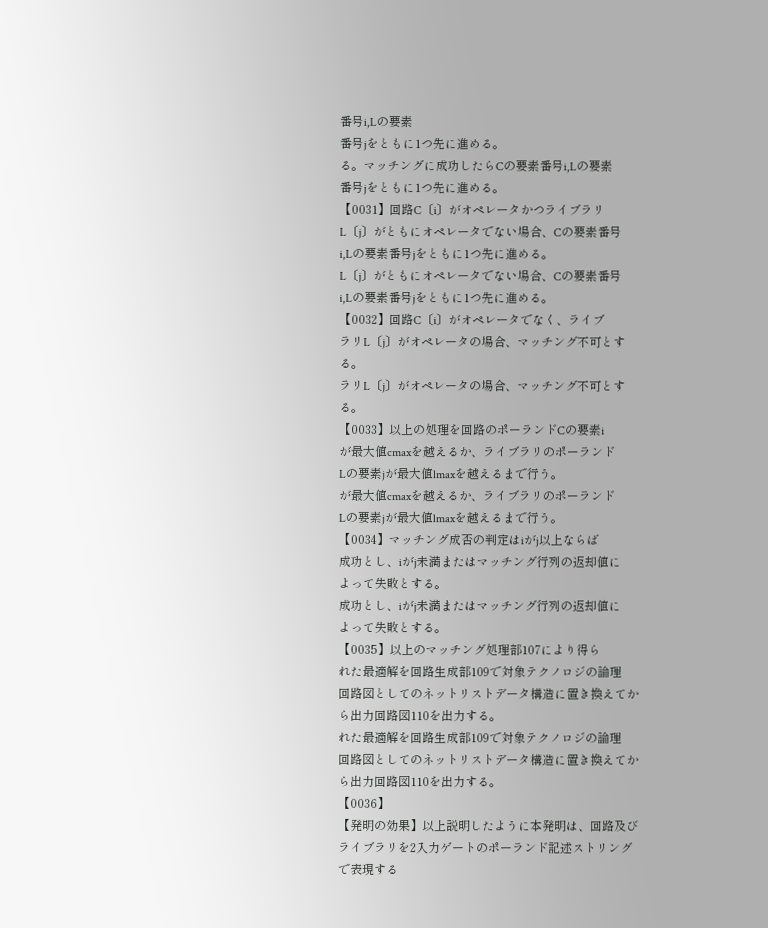番号i,Lの要素
番号jをともに1つ先に進める。
る。マッチングに成功したらCの要素番号i,Lの要素
番号jをともに1つ先に進める。
【0031】回路C〔i〕がオペレータかつライブラリ
L〔j〕がともにオペレータでない場合、Cの要素番号
i,Lの要素番号jをともに1つ先に進める。
L〔j〕がともにオペレータでない場合、Cの要素番号
i,Lの要素番号jをともに1つ先に進める。
【0032】回路C〔i〕がオペレータでなく、ライブ
ラリL〔j〕がオペレータの場合、マッチング不可とす
る。
ラリL〔j〕がオペレータの場合、マッチング不可とす
る。
【0033】以上の処理を回路のポーランドCの要素i
が最大値cmaxを越えるか、ライブラリのポーランド
Lの要素jが最大値lmaxを越えるまで行う。
が最大値cmaxを越えるか、ライブラリのポーランド
Lの要素jが最大値lmaxを越えるまで行う。
【0034】マッチング成否の判定はiがj以上ならば
成功とし、iがj未満またはマッチング行列の返却値に
よって失敗とする。
成功とし、iがj未満またはマッチング行列の返却値に
よって失敗とする。
【0035】以上のマッチング処理部107により得ら
れた最適解を回路生成部109で対象テクノロジの論理
回路図としてのネットリストデータ構造に置き換えてか
ら出力回路図110を出力する。
れた最適解を回路生成部109で対象テクノロジの論理
回路図としてのネットリストデータ構造に置き換えてか
ら出力回路図110を出力する。
【0036】
【発明の効果】以上説明したように本発明は、回路及び
ライブラリを2入力ゲートのポーランド記述ストリング
で表現する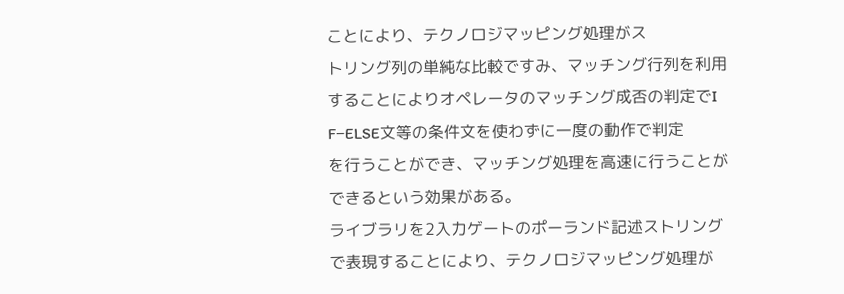ことにより、テクノロジマッピング処理がス
トリング列の単純な比較ですみ、マッチング行列を利用
することによりオペレータのマッチング成否の判定でI
F−ELSE文等の条件文を使わずに一度の動作で判定
を行うことができ、マッチング処理を高速に行うことが
できるという効果がある。
ライブラリを2入力ゲートのポーランド記述ストリング
で表現することにより、テクノロジマッピング処理が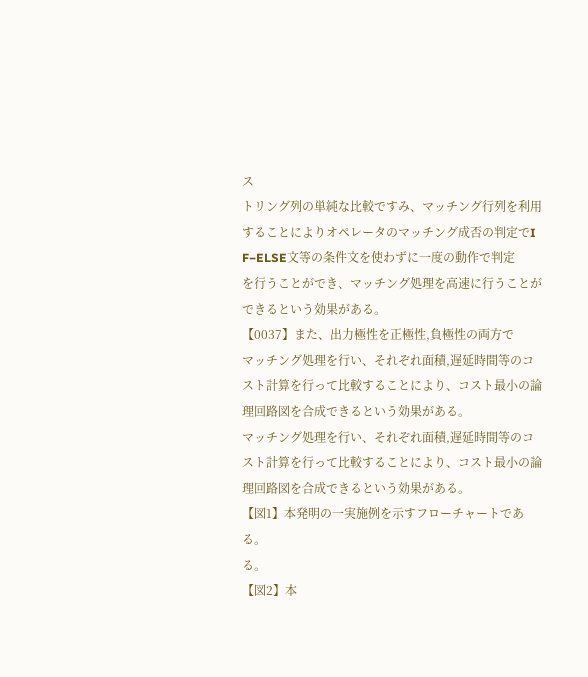ス
トリング列の単純な比較ですみ、マッチング行列を利用
することによりオペレータのマッチング成否の判定でI
F−ELSE文等の条件文を使わずに一度の動作で判定
を行うことができ、マッチング処理を高速に行うことが
できるという効果がある。
【0037】また、出力極性を正極性,負極性の両方で
マッチング処理を行い、それぞれ面積,遅延時間等のコ
スト計算を行って比較することにより、コスト最小の論
理回路図を合成できるという効果がある。
マッチング処理を行い、それぞれ面積,遅延時間等のコ
スト計算を行って比較することにより、コスト最小の論
理回路図を合成できるという効果がある。
【図1】本発明の一実施例を示すフローチャートであ
る。
る。
【図2】本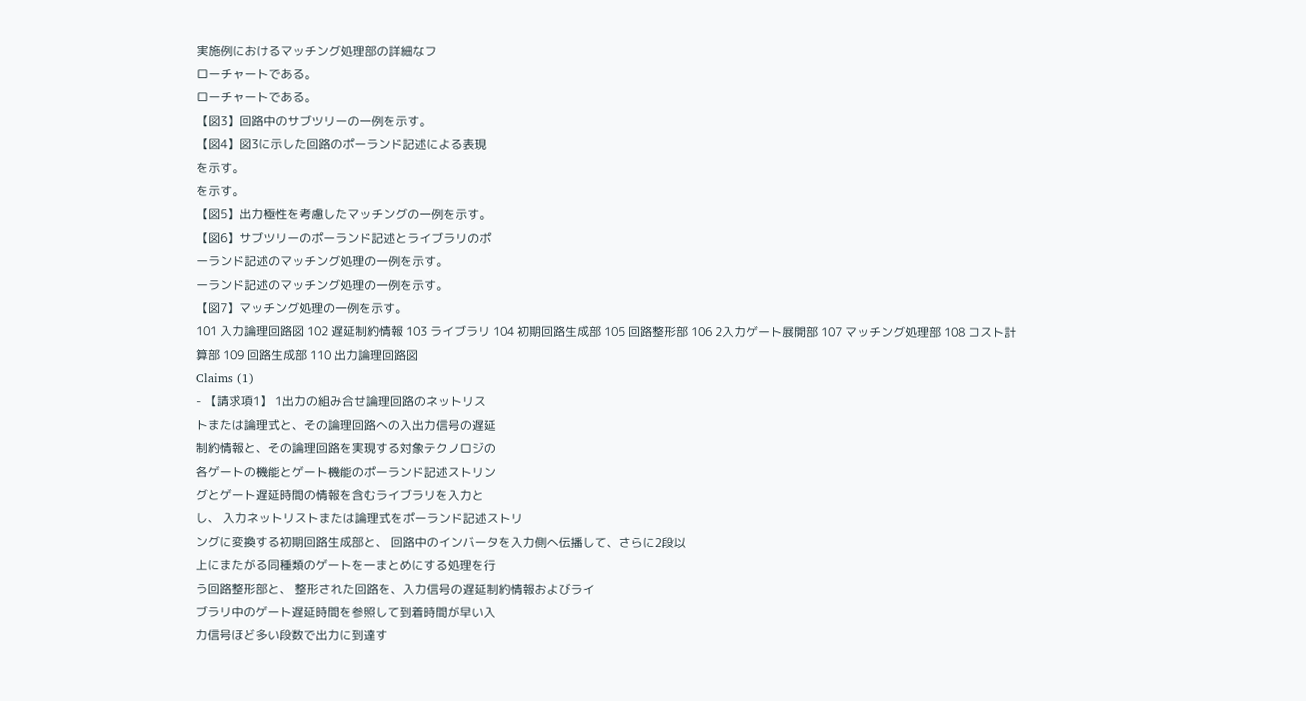実施例におけるマッチング処理部の詳細なフ
ローチャートである。
ローチャートである。
【図3】回路中のサブツリーの一例を示す。
【図4】図3に示した回路のポーランド記述による表現
を示す。
を示す。
【図5】出力極性を考慮したマッチングの一例を示す。
【図6】サブツリーのポーランド記述とライブラリのポ
ーランド記述のマッチング処理の一例を示す。
ーランド記述のマッチング処理の一例を示す。
【図7】マッチング処理の一例を示す。
101 入力論理回路図 102 遅延制約情報 103 ライブラリ 104 初期回路生成部 105 回路整形部 106 2入力ゲート展開部 107 マッチング処理部 108 コスト計算部 109 回路生成部 110 出力論理回路図
Claims (1)
- 【請求項1】 1出力の組み合せ論理回路のネットリス
トまたは論理式と、その論理回路への入出力信号の遅延
制約情報と、その論理回路を実現する対象テクノロジの
各ゲートの機能とゲート機能のポーランド記述ストリン
グとゲート遅延時間の情報を含むライブラリを入力と
し、 入力ネットリストまたは論理式をポーランド記述ストリ
ングに変換する初期回路生成部と、 回路中のインバータを入力側へ伝播して、さらに2段以
上にまたがる同種類のゲートを一まとめにする処理を行
う回路整形部と、 整形された回路を、入力信号の遅延制約情報およびライ
ブラリ中のゲート遅延時間を参照して到着時間が早い入
力信号ほど多い段数で出力に到達す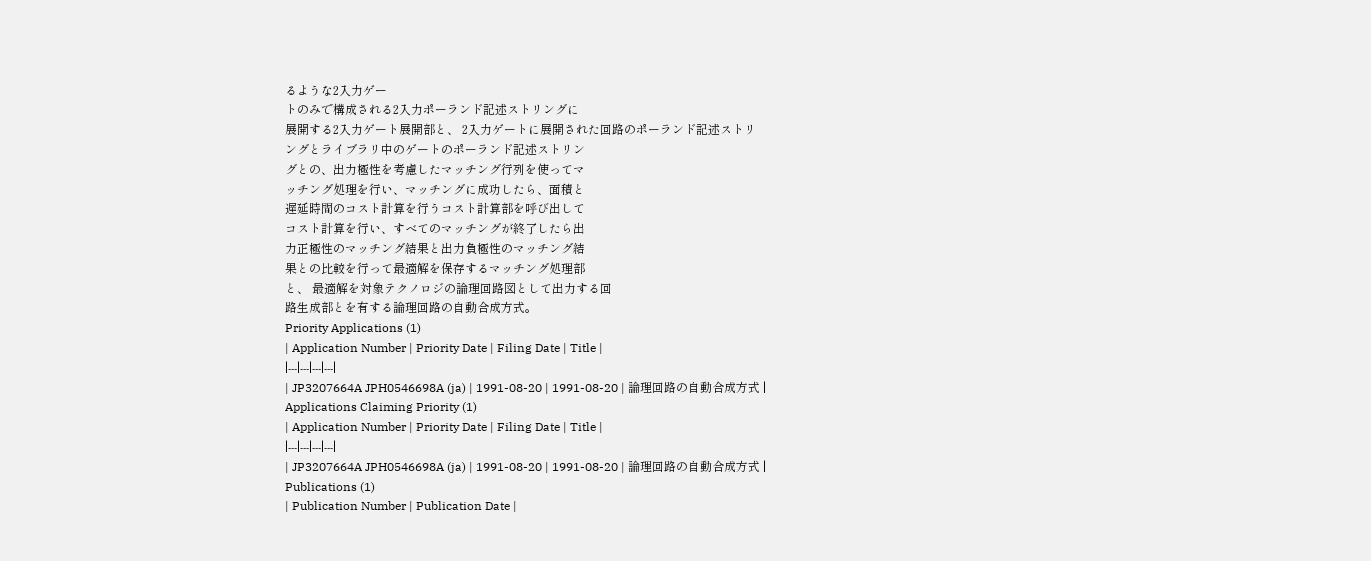るような2入力ゲー
トのみで構成される2入力ポーランド記述ストリングに
展開する2入力ゲート展開部と、 2入力ゲートに展開された回路のポーランド記述ストリ
ングとライブラリ中のゲートのポーランド記述ストリン
グとの、出力極性を考慮したマッチング行列を使ってマ
ッチング処理を行い、マッチングに成功したら、面積と
遅延時間のコスト計算を行うコスト計算部を呼び出して
コスト計算を行い、すべてのマッチングが終了したら出
力正極性のマッチング結果と出力負極性のマッチング結
果との比較を行って最適解を保存するマッチング処理部
と、 最適解を対象テクノロジの論理回路図として出力する回
路生成部とを有する論理回路の自動合成方式。
Priority Applications (1)
| Application Number | Priority Date | Filing Date | Title |
|---|---|---|---|
| JP3207664A JPH0546698A (ja) | 1991-08-20 | 1991-08-20 | 論理回路の自動合成方式 |
Applications Claiming Priority (1)
| Application Number | Priority Date | Filing Date | Title |
|---|---|---|---|
| JP3207664A JPH0546698A (ja) | 1991-08-20 | 1991-08-20 | 論理回路の自動合成方式 |
Publications (1)
| Publication Number | Publication Date |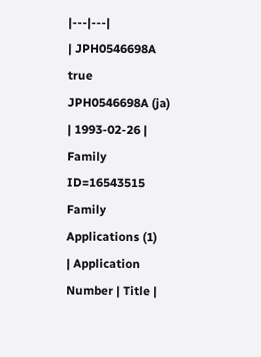|---|---|
| JPH0546698A true JPH0546698A (ja) | 1993-02-26 |
Family
ID=16543515
Family Applications (1)
| Application Number | Title |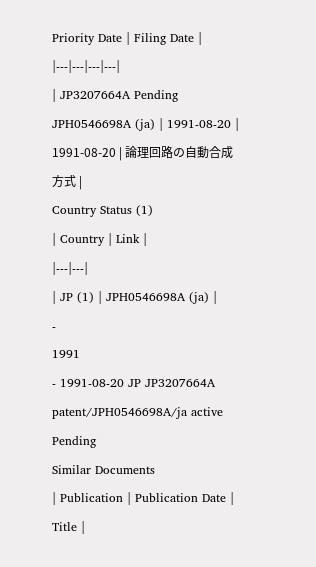Priority Date | Filing Date |
|---|---|---|---|
| JP3207664A Pending JPH0546698A (ja) | 1991-08-20 | 1991-08-20 | 論理回路の自動合成方式 |
Country Status (1)
| Country | Link |
|---|---|
| JP (1) | JPH0546698A (ja) |
-
1991
- 1991-08-20 JP JP3207664A patent/JPH0546698A/ja active Pending
Similar Documents
| Publication | Publication Date | Title |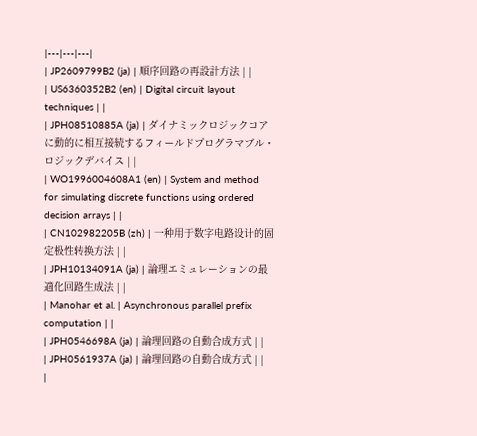|---|---|---|
| JP2609799B2 (ja) | 順序回路の再設計方法 | |
| US6360352B2 (en) | Digital circuit layout techniques | |
| JPH08510885A (ja) | ダイナミックロジックコアに動的に相互接続するフィールドプログラマブル・ロジックデバイス | |
| WO1996004608A1 (en) | System and method for simulating discrete functions using ordered decision arrays | |
| CN102982205B (zh) | 一种用于数字电路设计的固定极性转换方法 | |
| JPH10134091A (ja) | 論理エミュレーションの最適化回路生成法 | |
| Manohar et al. | Asynchronous parallel prefix computation | |
| JPH0546698A (ja) | 論理回路の自動合成方式 | |
| JPH0561937A (ja) | 論理回路の自動合成方式 | |
|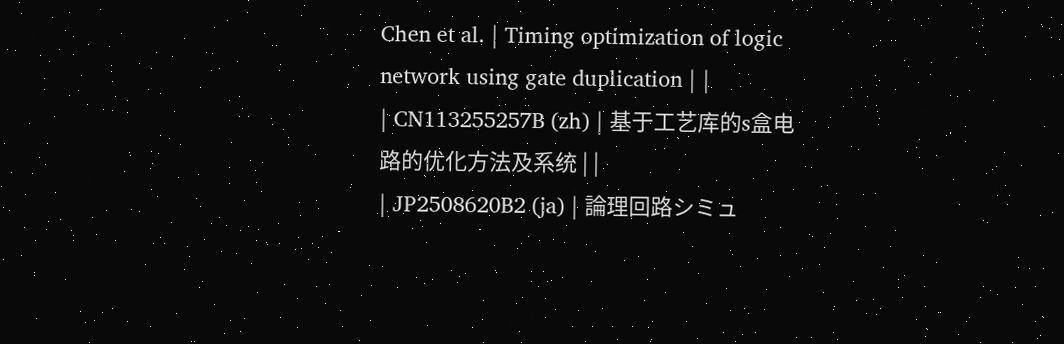Chen et al. | Timing optimization of logic network using gate duplication | |
| CN113255257B (zh) | 基于工艺库的s盒电路的优化方法及系统 | |
| JP2508620B2 (ja) | 論理回路シミュ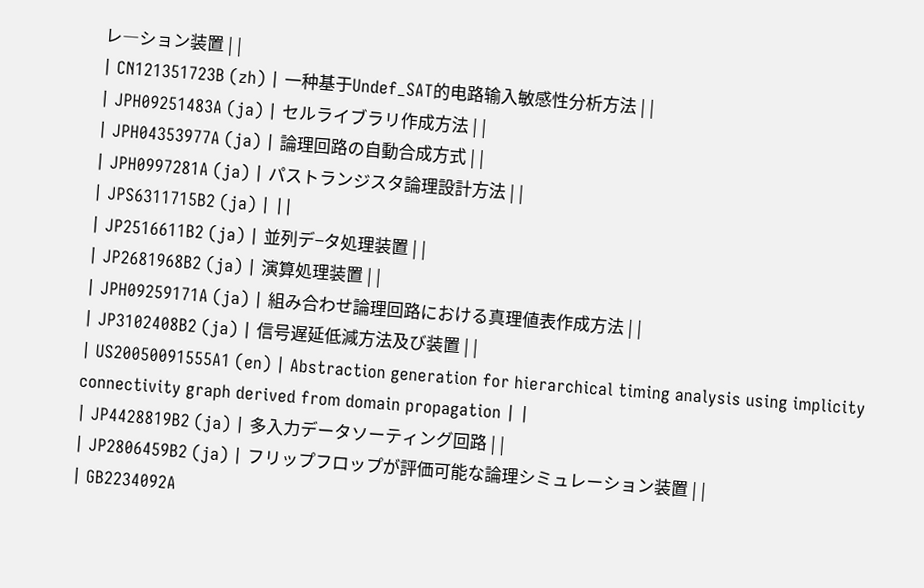レ―ション装置 | |
| CN121351723B (zh) | 一种基于Undef_SAT的电路输入敏感性分析方法 | |
| JPH09251483A (ja) | セルライブラリ作成方法 | |
| JPH04353977A (ja) | 論理回路の自動合成方式 | |
| JPH0997281A (ja) | パストランジスタ論理設計方法 | |
| JPS6311715B2 (ja) | ||
| JP2516611B2 (ja) | 並列デ−タ処理装置 | |
| JP2681968B2 (ja) | 演算処理装置 | |
| JPH09259171A (ja) | 組み合わせ論理回路における真理値表作成方法 | |
| JP3102408B2 (ja) | 信号遅延低減方法及び装置 | |
| US20050091555A1 (en) | Abstraction generation for hierarchical timing analysis using implicity connectivity graph derived from domain propagation | |
| JP4428819B2 (ja) | 多入力データソーティング回路 | |
| JP2806459B2 (ja) | フリップフロップが評価可能な論理シミュレーション装置 | |
| GB2234092A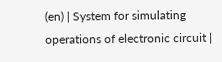(en) | System for simulating operations of electronic circuit |